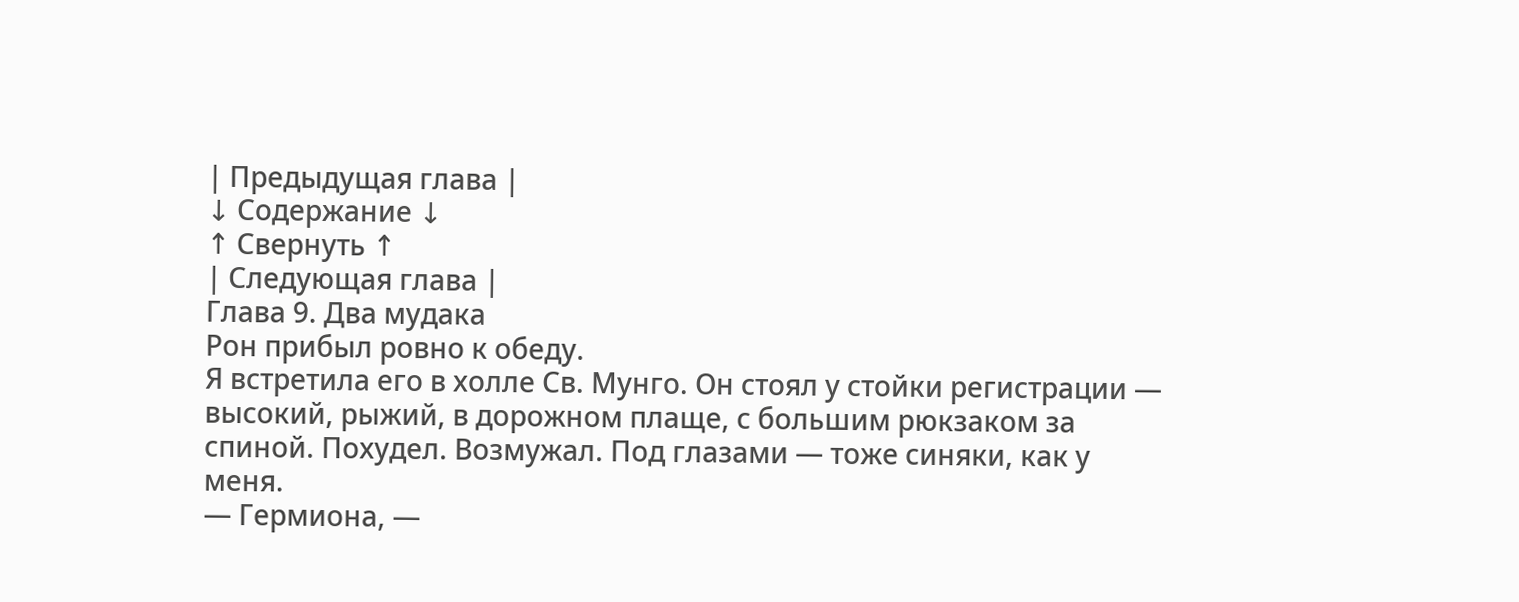| Предыдущая глава |
↓ Содержание ↓
↑ Свернуть ↑
| Следующая глава |
Глава 9. Два мудака
Рон прибыл ровно к обеду.
Я встретила его в холле Св. Мунго. Он стоял у стойки регистрации — высокий, рыжий, в дорожном плаще, с большим рюкзаком за спиной. Похудел. Возмужал. Под глазами — тоже синяки, как у меня.
— Гермиона, —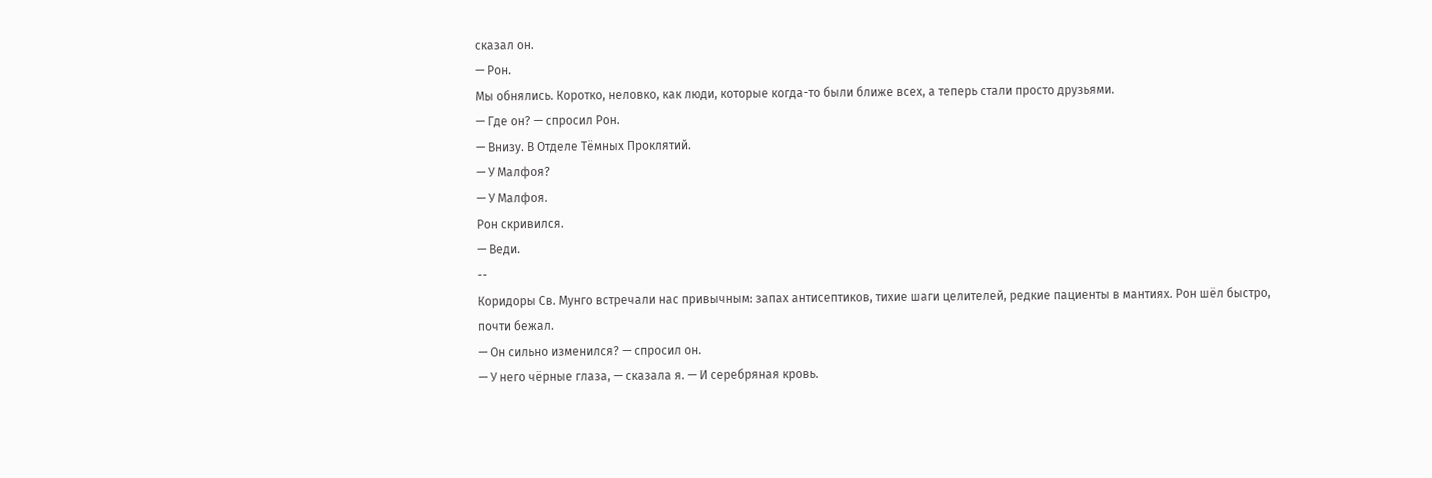сказал он.
— Рон.
Мы обнялись. Коротко, неловко, как люди, которые когда-то были ближе всех, а теперь стали просто друзьями.
— Где он? — спросил Рон.
— Внизу. В Отделе Тёмных Проклятий.
— У Малфоя?
— У Малфоя.
Рон скривился.
— Веди.
--
Коридоры Св. Мунго встречали нас привычным: запах антисептиков, тихие шаги целителей, редкие пациенты в мантиях. Рон шёл быстро, почти бежал.
— Он сильно изменился? — спросил он.
— У него чёрные глаза, — сказала я. — И серебряная кровь.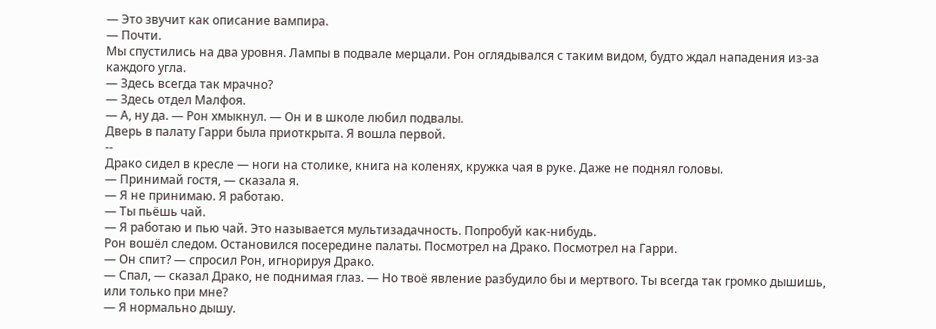— Это звучит как описание вампира.
— Почти.
Мы спустились на два уровня. Лампы в подвале мерцали. Рон оглядывался с таким видом, будто ждал нападения из-за каждого угла.
— Здесь всегда так мрачно?
— Здесь отдел Малфоя.
— А, ну да. — Рон хмыкнул. — Он и в школе любил подвалы.
Дверь в палату Гарри была приоткрыта. Я вошла первой.
--
Драко сидел в кресле — ноги на столике, книга на коленях, кружка чая в руке. Даже не поднял головы.
— Принимай гостя, — сказала я.
— Я не принимаю. Я работаю.
— Ты пьёшь чай.
— Я работаю и пью чай. Это называется мультизадачность. Попробуй как-нибудь.
Рон вошёл следом. Остановился посередине палаты. Посмотрел на Драко. Посмотрел на Гарри.
— Он спит? — спросил Рон, игнорируя Драко.
— Спал, — сказал Драко, не поднимая глаз. — Но твоё явление разбудило бы и мертвого. Ты всегда так громко дышишь, или только при мне?
— Я нормально дышу.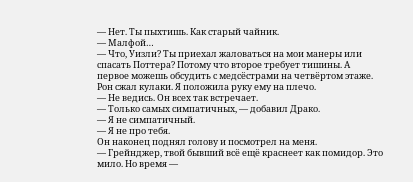— Нет. Ты пыхтишь. Как старый чайник.
— Малфой…
— Что, Уизли? Ты приехал жаловаться на мои манеры или спасать Поттера? Потому что второе требует тишины. А первое можешь обсудить с медсёстрами на четвёртом этаже.
Рон сжал кулаки. Я положила руку ему на плечо.
— Не ведись. Он всех так встречает.
— Только самых симпатичных, — добавил Драко.
— Я не симпатичный.
— Я не про тебя.
Он наконец поднял голову и посмотрел на меня.
— Грейнджер, твой бывший всё ещё краснеет как помидор. Это мило. Но время —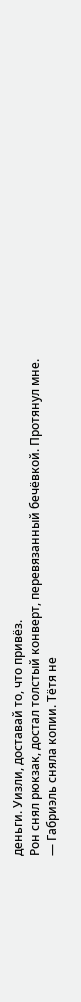деньги. Уизли, доставай то, что привёз.
Рон снял рюкзак, достал толстый конверт, перевязанный бечёвкой. Протянул мне.
— Габриэль сняла копии. Тётя не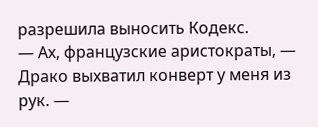разрешила выносить Кодекс.
— Ах, французские аристократы, — Драко выхватил конверт у меня из рук. —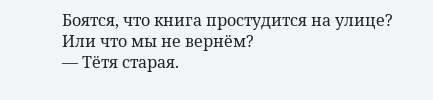Боятся, что книга простудится на улице? Или что мы не вернём?
— Тётя старая.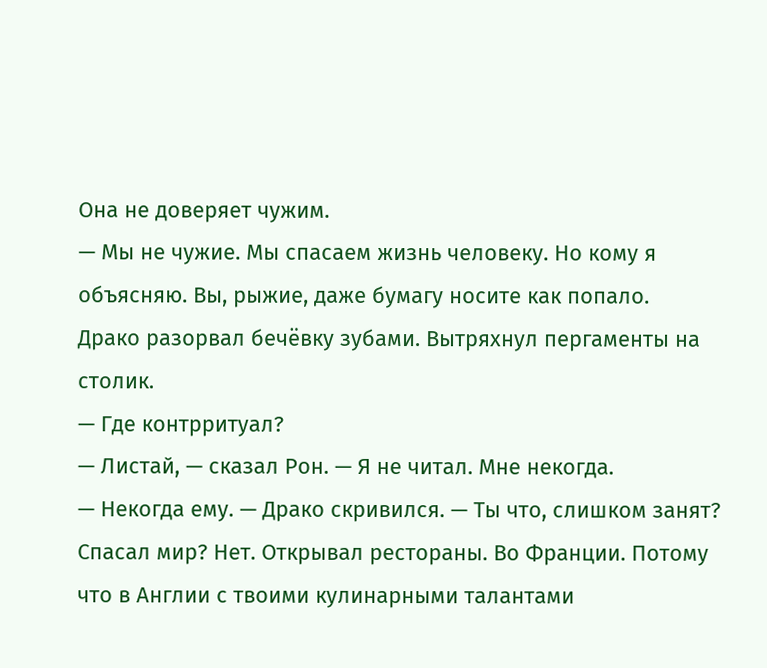Она не доверяет чужим.
— Мы не чужие. Мы спасаем жизнь человеку. Но кому я объясняю. Вы, рыжие, даже бумагу носите как попало.
Драко разорвал бечёвку зубами. Вытряхнул пергаменты на столик.
— Где контрритуал?
— Листай, — сказал Рон. — Я не читал. Мне некогда.
— Некогда ему. — Драко скривился. — Ты что, слишком занят? Спасал мир? Нет. Открывал рестораны. Во Франции. Потому что в Англии с твоими кулинарными талантами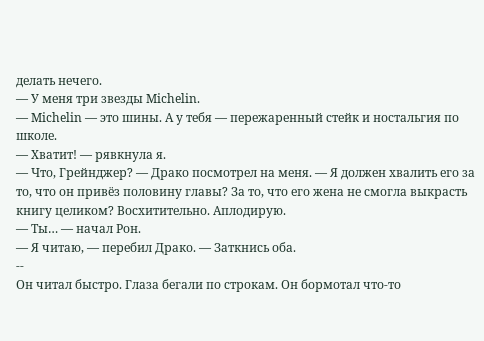делать нечего.
— У меня три звезды Michelin.
— Michelin — это шины. А у тебя — пережаренный стейк и ностальгия по школе.
— Хватит! — рявкнула я.
— Что, Грейнджер? — Драко посмотрел на меня. — Я должен хвалить его за то, что он привёз половину главы? За то, что его жена не смогла выкрасть книгу целиком? Восхитительно. Аплодирую.
— Ты… — начал Рон.
— Я читаю, — перебил Драко. — Заткнись оба.
--
Он читал быстро. Глаза бегали по строкам. Он бормотал что-то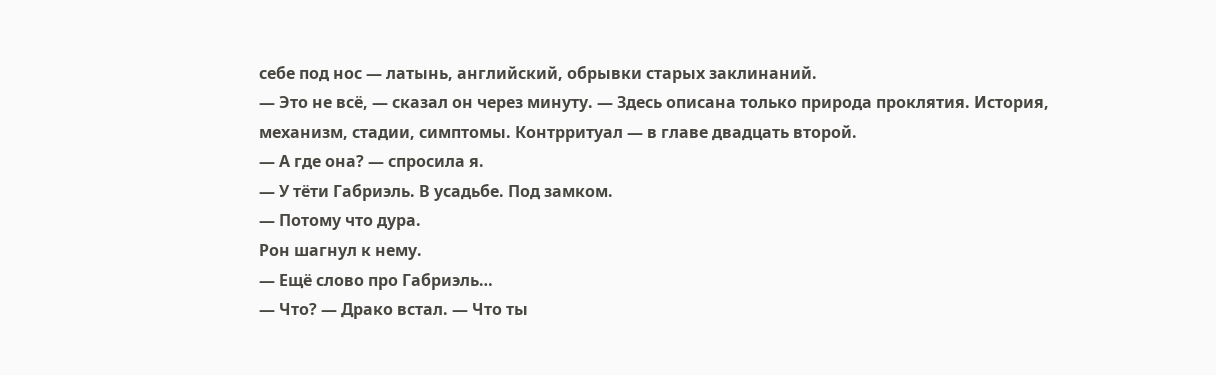себе под нос — латынь, английский, обрывки старых заклинаний.
— Это не всё, — сказал он через минуту. — Здесь описана только природа проклятия. История, механизм, стадии, симптомы. Контрритуал — в главе двадцать второй.
— А где она? — спросила я.
— У тёти Габриэль. В усадьбе. Под замком.
— Потому что дура.
Рон шагнул к нему.
— Ещё слово про Габриэль…
— Что? — Драко встал. — Что ты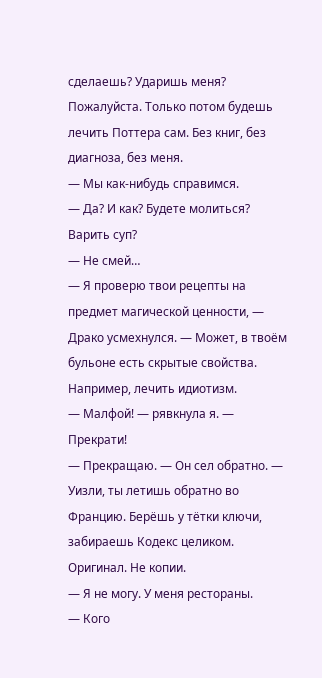сделаешь? Ударишь меня? Пожалуйста. Только потом будешь лечить Поттера сам. Без книг, без диагноза, без меня.
— Мы как-нибудь справимся.
— Да? И как? Будете молиться? Варить суп?
— Не смей…
— Я проверю твои рецепты на предмет магической ценности, — Драко усмехнулся. — Может, в твоём бульоне есть скрытые свойства. Например, лечить идиотизм.
— Малфой! — рявкнула я. — Прекрати!
— Прекращаю. — Он сел обратно. — Уизли, ты летишь обратно во Францию. Берёшь у тётки ключи, забираешь Кодекс целиком. Оригинал. Не копии.
— Я не могу. У меня рестораны.
— Кого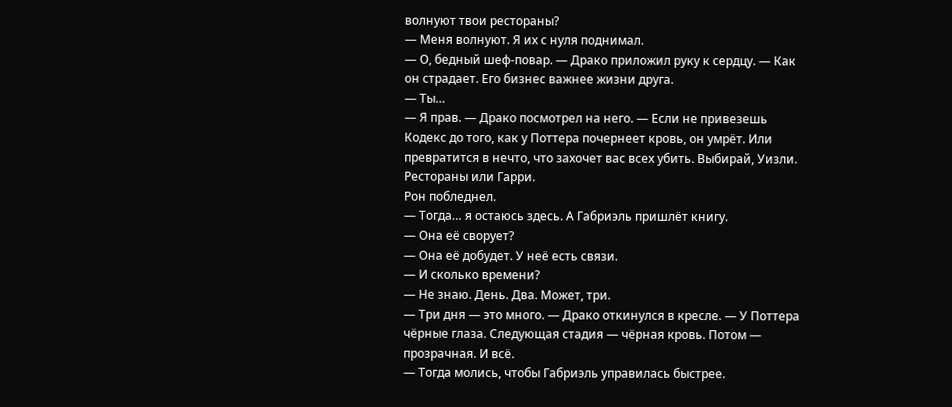волнуют твои рестораны?
— Меня волнуют. Я их с нуля поднимал.
— О, бедный шеф-повар. — Драко приложил руку к сердцу. — Как он страдает. Его бизнес важнее жизни друга.
— Ты…
— Я прав. — Драко посмотрел на него. — Если не привезешь Кодекс до того, как у Поттера почернеет кровь, он умрёт. Или превратится в нечто, что захочет вас всех убить. Выбирай, Уизли. Рестораны или Гарри.
Рон побледнел.
— Тогда… я остаюсь здесь. А Габриэль пришлёт книгу.
— Она её сворует?
— Она её добудет. У неё есть связи.
— И сколько времени?
— Не знаю. День. Два. Может, три.
— Три дня — это много. — Драко откинулся в кресле. — У Поттера чёрные глаза. Следующая стадия — чёрная кровь. Потом — прозрачная. И всё.
— Тогда молись, чтобы Габриэль управилась быстрее.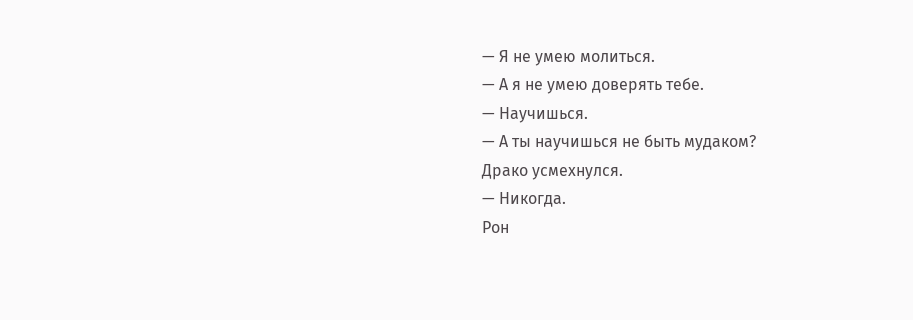— Я не умею молиться.
— А я не умею доверять тебе.
— Научишься.
— А ты научишься не быть мудаком?
Драко усмехнулся.
— Никогда.
Рон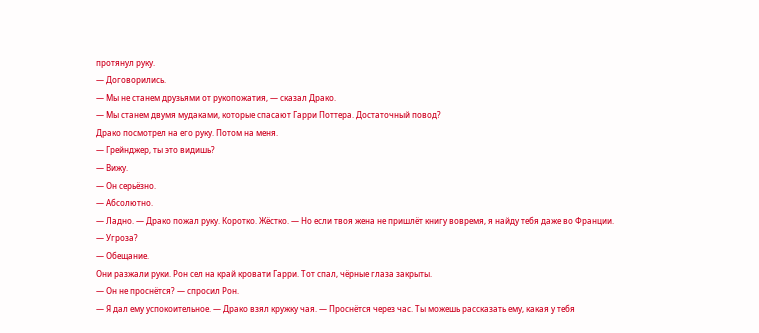протянул руку.
— Договорились.
— Мы не станем друзьями от рукопожатия, — сказал Драко.
— Мы станем двумя мудаками, которые спасают Гарри Поттера. Достаточный повод?
Драко посмотрел на его руку. Потом на меня.
— Грейнджер, ты это видишь?
— Вижу.
— Он серьёзно.
— Абсолютно.
— Ладно. — Драко пожал руку. Коротко. Жёстко. — Но если твоя жена не пришлёт книгу вовремя, я найду тебя даже во Франции.
— Угроза?
— Обещание.
Они разжали руки. Рон сел на край кровати Гарри. Тот спал, чёрные глаза закрыты.
— Он не проснётся? — спросил Рон.
— Я дал ему успокоительное. — Драко взял кружку чая. — Проснётся через час. Ты можешь рассказать ему, какая у тебя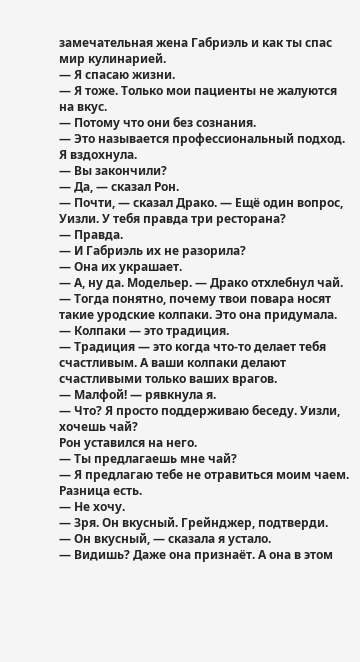замечательная жена Габриэль и как ты спас мир кулинарией.
— Я спасаю жизни.
— Я тоже. Только мои пациенты не жалуются на вкус.
— Потому что они без сознания.
— Это называется профессиональный подход.
Я вздохнула.
— Вы закончили?
— Да, — сказал Рон.
— Почти, — сказал Драко. — Ещё один вопрос, Уизли. У тебя правда три ресторана?
— Правда.
— И Габриэль их не разорила?
— Она их украшает.
— А, ну да. Модельер. — Драко отхлебнул чай. — Тогда понятно, почему твои повара носят такие уродские колпаки. Это она придумала.
— Колпаки — это традиция.
— Традиция — это когда что-то делает тебя счастливым. А ваши колпаки делают счастливыми только ваших врагов.
— Малфой! — рявкнула я.
— Что? Я просто поддерживаю беседу. Уизли, хочешь чай?
Рон уставился на него.
— Ты предлагаешь мне чай?
— Я предлагаю тебе не отравиться моим чаем. Разница есть.
— Не хочу.
— Зря. Он вкусный. Грейнджер, подтверди.
— Он вкусный, — сказала я устало.
— Видишь? Даже она признаёт. А она в этом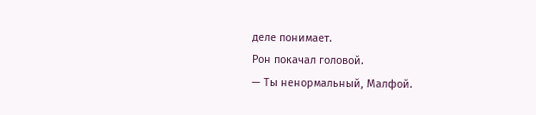деле понимает.
Рон покачал головой.
— Ты ненормальный, Малфой.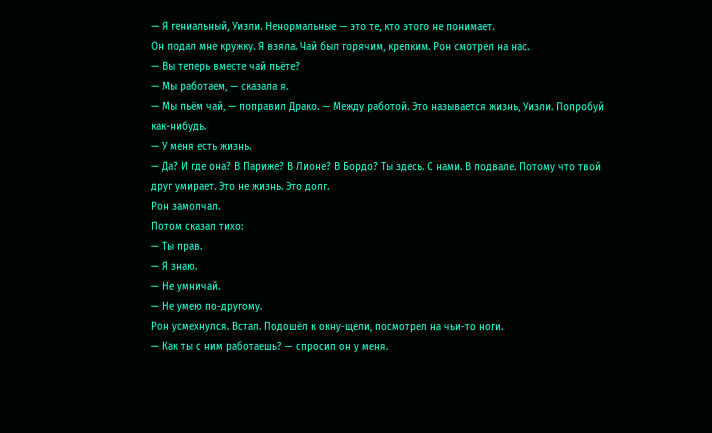— Я гениальный, Уизли. Ненормальные — это те, кто этого не понимает.
Он подал мне кружку. Я взяла. Чай был горячим, крепким. Рон смотрел на нас.
— Вы теперь вместе чай пьёте?
— Мы работаем, — сказала я.
— Мы пьём чай, — поправил Драко. — Между работой. Это называется жизнь, Уизли. Попробуй как-нибудь.
— У меня есть жизнь.
— Да? И где она? В Париже? В Лионе? В Бордо? Ты здесь. С нами. В подвале. Потому что твой друг умирает. Это не жизнь. Это долг.
Рон замолчал.
Потом сказал тихо:
— Ты прав.
— Я знаю.
— Не умничай.
— Не умею по-другому.
Рон усмехнулся. Встал. Подошёл к окну-щели, посмотрел на чьи-то ноги.
— Как ты с ним работаешь? — спросил он у меня.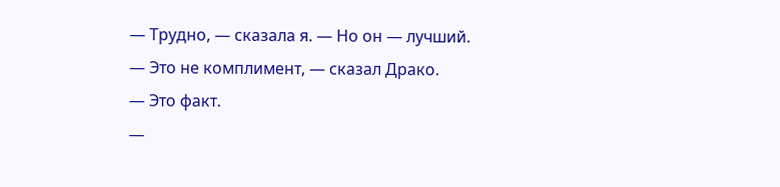— Трудно, — сказала я. — Но он — лучший.
— Это не комплимент, — сказал Драко.
— Это факт.
—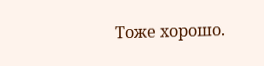Тоже хорошо.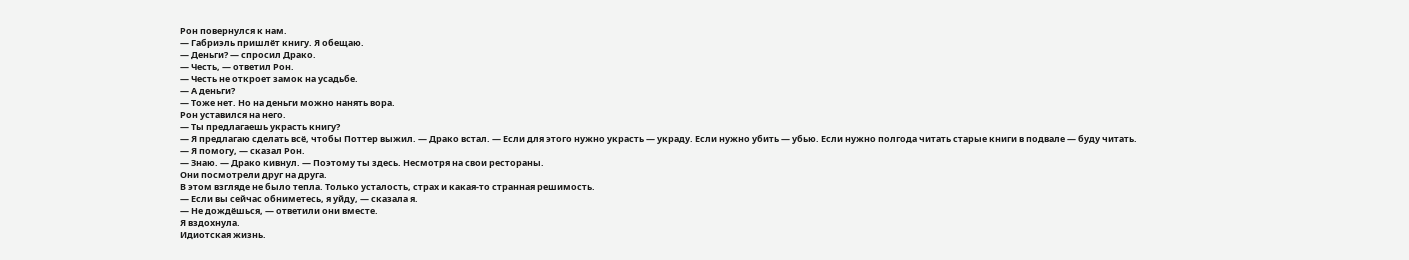Рон повернулся к нам.
— Габриэль пришлёт книгу. Я обещаю.
— Деньги? — спросил Драко.
— Честь, — ответил Рон.
— Честь не откроет замок на усадьбе.
— А деньги?
— Тоже нет. Но на деньги можно нанять вора.
Рон уставился на него.
— Ты предлагаешь украсть книгу?
— Я предлагаю сделать всё, чтобы Поттер выжил. — Драко встал. — Если для этого нужно украсть — украду. Если нужно убить — убью. Если нужно полгода читать старые книги в подвале — буду читать.
— Я помогу, — сказал Рон.
— Знаю. — Драко кивнул. — Поэтому ты здесь. Несмотря на свои рестораны.
Они посмотрели друг на друга.
В этом взгляде не было тепла. Только усталость, страх и какая-то странная решимость.
— Если вы сейчас обниметесь, я уйду, — сказала я.
— Не дождёшься, — ответили они вместе.
Я вздохнула.
Идиотская жизнь.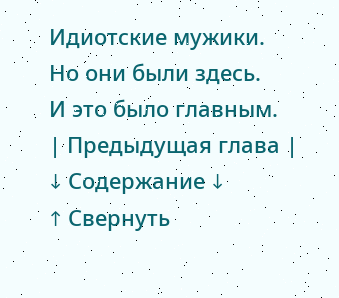Идиотские мужики.
Но они были здесь.
И это было главным.
| Предыдущая глава |
↓ Содержание ↓
↑ Свернуть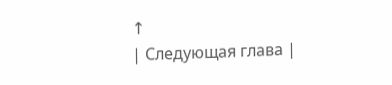↑
| Следующая глава |